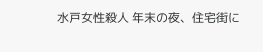水戸女性殺人 年末の夜、住宅街に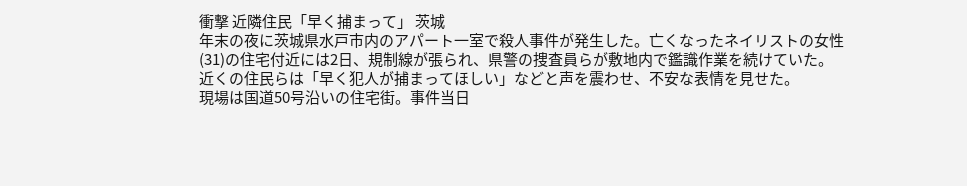衝撃 近隣住民「早く捕まって」 茨城
年末の夜に茨城県水戸市内のアパート一室で殺人事件が発生した。亡くなったネイリストの女性(31)の住宅付近には2日、規制線が張られ、県警の捜査員らが敷地内で鑑識作業を続けていた。近くの住民らは「早く犯人が捕まってほしい」などと声を震わせ、不安な表情を見せた。
現場は国道50号沿いの住宅街。事件当日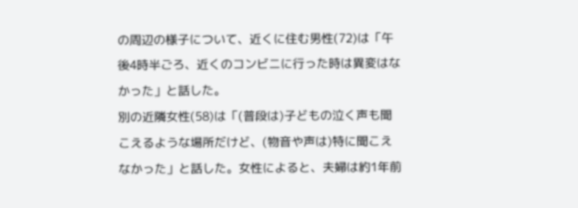の周辺の様子について、近くに住む男性(72)は「午後4時半ごろ、近くのコンビニに行った時は異変はなかった」と話した。
別の近隣女性(58)は「(普段は)子どもの泣く声も聞こえるような場所だけど、(物音や声は)特に聞こえなかった」と話した。女性によると、夫婦は約1年前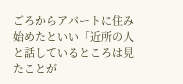ごろからアパートに住み始めたといい「近所の人と話しているところは見たことが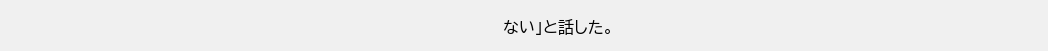ない」と話した。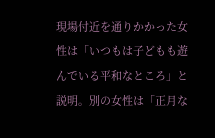現場付近を通りかかった女性は「いつもは子どもも遊んでいる平和なところ」と説明。別の女性は「正月な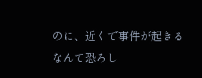のに、近くで事件が起きるなんて恐ろし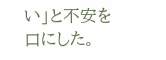い」と不安を口にした。